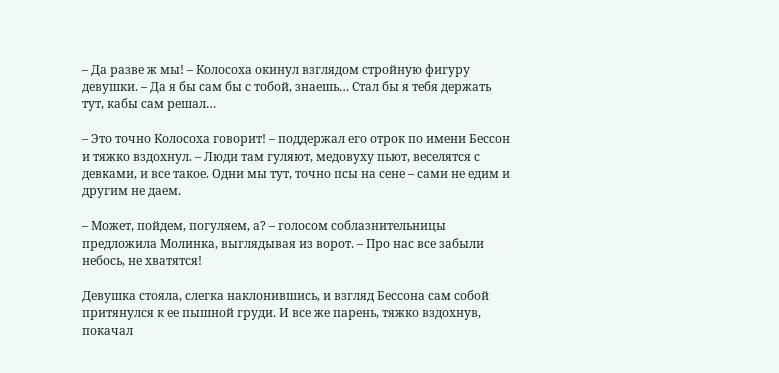– Да разве ж мы! – Колосоха окинул взглядом стройную фигуру девушки. – Да я бы сам бы с тобой, знаешь… Стал бы я тебя держать тут, кабы сам решал…

– Это точно Колосоха говорит! – поддержал его отрок по имени Бессон и тяжко вздохнул. – Люди там гуляют, медовуху пьют, веселятся с девками, и все такое. Одни мы тут, точно псы на сене – сами не едим и другим не даем.

– Может, пойдем, погуляем, а? – голосом соблазнительницы предложила Молинка, выглядывая из ворот. – Про нас все забыли небось, не хватятся!

Девушка стояла, слегка наклонившись, и взгляд Бессона сам собой притянулся к ее пышной груди. И все же парень, тяжко вздохнув, покачал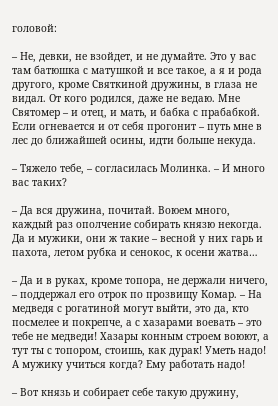головой:

– Не, девки, не взойдет, и не думайте. Это у вас там батюшка с матушкой и все такое, а я и рода другого, кроме Святкиной дружины, в глаза не видал. От кого родился, даже не ведаю. Мне Святомер – и отец, и мать, и бабка с прабабкой. Если огневается и от себя прогонит – путь мне в лес до ближайшей осины, идти больше некуда.

– Тяжело тебе, – согласилась Молинка. – И много вас таких?

– Да вся дружина, почитай. Воюем много, каждый раз ополчение собирать князю некогда. Да и мужики, они ж такие – весной у них гарь и пахота, летом рубка и сенокос, к осени жатва…

– Да и в руках, кроме топора, не держали ничего, – поддержал его отрок по прозвищу Комар. – На медведя с рогатиной могут выйти, это да, кто посмелее и покрепче, а с хазарами воевать – это тебе не медведи! Хазары конным строем воюют, а тут ты с топором, стоишь, как дурак! Уметь надо! А мужику учиться когда? Ему работать надо!

– Вот князь и собирает себе такую дружину,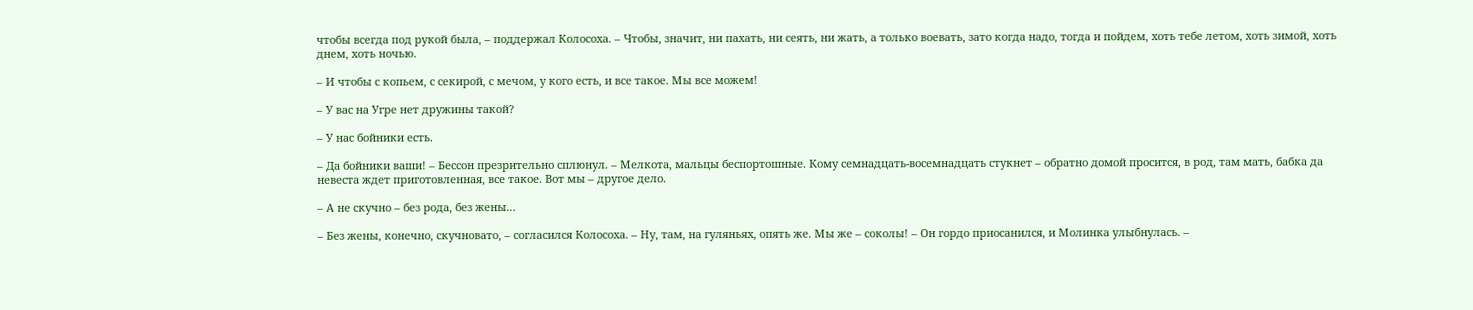чтобы всегда под рукой была, – поддержал Колосоха. – Чтобы, значит, ни пахать, ни сеять, ни жать, а только воевать, зато когда надо, тогда и пойдем, хоть тебе летом, хоть зимой, хоть днем, хоть ночью.

– И чтобы с копьем, с секирой, с мечом, у кого есть, и все такое. Мы все можем!

– У вас на Угре нет дружины такой?

– У нас бойники есть.

– Да бойники ваши! – Бессон презрительно сплюнул. – Мелкота, мальцы беспортошные. Кому семнадцать-восемнадцать стукнет – обратно домой просится, в род, там мать, бабка да невеста ждет приготовленная, все такое. Вот мы – другое дело.

– А не скучно – без рода, без жены…

– Без жены, конечно, скучновато, – согласился Колосоха. – Ну, там, на гуляньях, опять же. Мы же – соколы! – Он гордо приосанился, и Молинка улыбнулась. –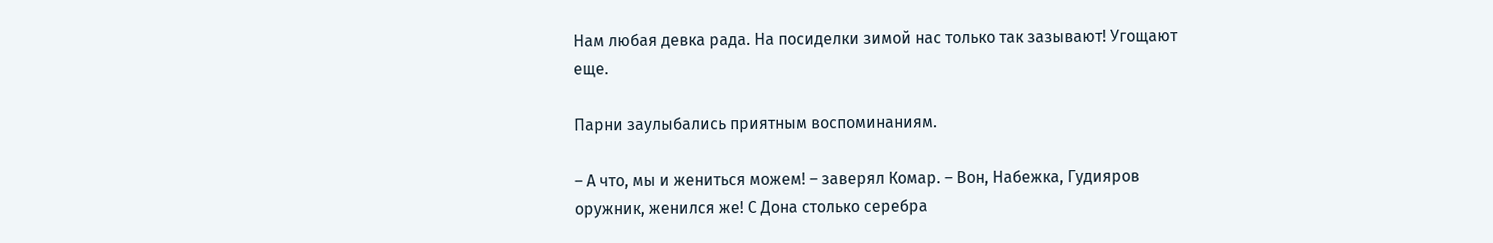Нам любая девка рада. На посиделки зимой нас только так зазывают! Угощают еще.

Парни заулыбались приятным воспоминаниям.

– А что, мы и жениться можем! – заверял Комар. – Вон, Набежка, Гудияров оружник, женился же! С Дона столько серебра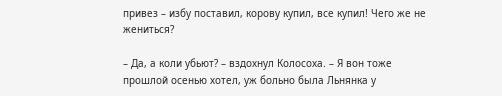привез – избу поставил, корову купил, все купил! Чего же не жениться?

– Да, а коли убьют? – вздохнул Колосоха. – Я вон тоже прошлой осенью хотел, уж больно была Льнянка у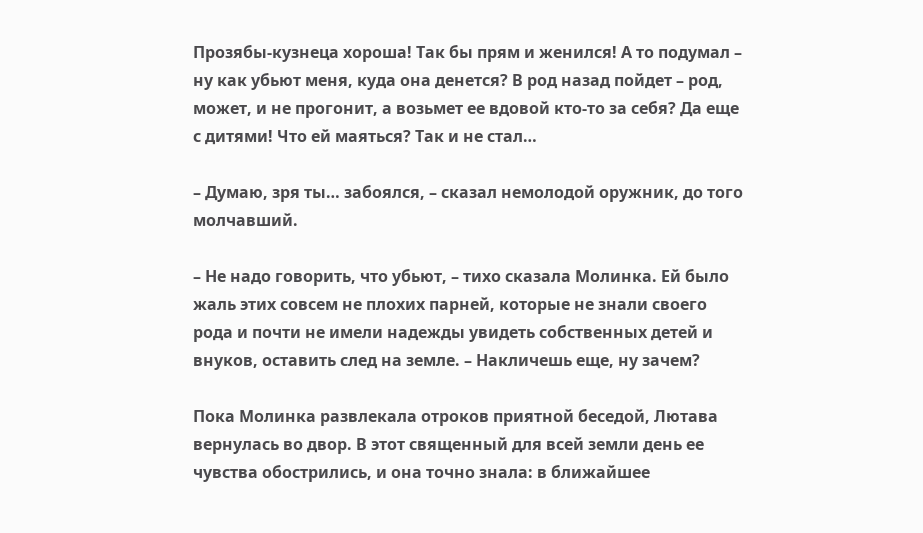Прозябы-кузнеца хороша! Так бы прям и женился! А то подумал – ну как убьют меня, куда она денется? В род назад пойдет – род, может, и не прогонит, а возьмет ее вдовой кто-то за себя? Да еще с дитями! Что ей маяться? Так и не стал…

– Думаю, зря ты… забоялся, – сказал немолодой оружник, до того молчавший.

– Не надо говорить, что убьют, – тихо сказала Молинка. Ей было жаль этих совсем не плохих парней, которые не знали своего рода и почти не имели надежды увидеть собственных детей и внуков, оставить след на земле. – Накличешь еще, ну зачем?

Пока Молинка развлекала отроков приятной беседой, Лютава вернулась во двор. В этот священный для всей земли день ее чувства обострились, и она точно знала: в ближайшее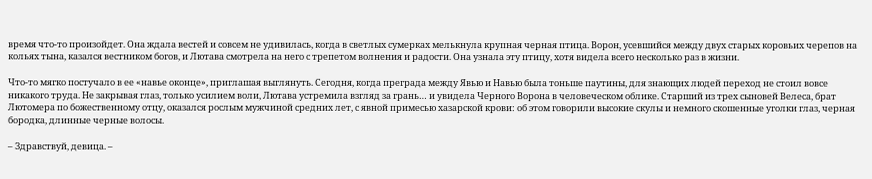время что-то произойдет. Она ждала вестей и совсем не удивилась, когда в светлых сумерках мелькнула крупная черная птица. Ворон, усевшийся между двух старых коровьих черепов на кольях тына, казался вестником богов, и Лютава смотрела на него с трепетом волнения и радости. Она узнала эту птицу, хотя видела всего несколько раз в жизни.

Что-то мягко постучало в ее «навье оконце», приглашая выглянуть. Сегодня, когда преграда между Явью и Навью была тоньше паутины, для знающих людей переход не стоил вовсе никакого труда. Не закрывая глаз, только усилием воли, Лютава устремила взгляд за грань… и увидела Черного Ворона в человеческом облике. Старший из трех сыновей Велеса, брат Лютомера по божественному отцу, оказался рослым мужчиной средних лет, с явной примесью хазарской крови: об этом говорили высокие скулы и немного скошенные уголки глаз, черная бородка, длинные черные волосы.

– Здравствуй, девица. –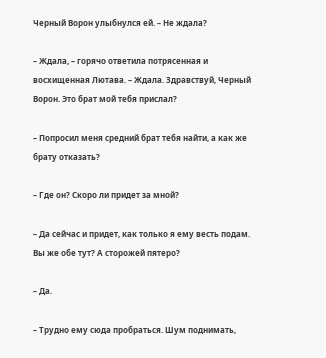Черный Ворон улыбнулся ей. – Не ждала?

– Ждала, – горячо ответила потрясенная и восхищенная Лютава. – Ждала. Здравствуй, Черный Ворон. Это брат мой тебя прислал?

– Попросил меня средний брат тебя найти, а как же брату отказать?

– Где он? Скоро ли придет за мной?

– Да сейчас и придет, как только я ему весть подам. Вы же обе тут? А сторожей пятеро?

– Да.

– Трудно ему сюда пробраться. Шум поднимать,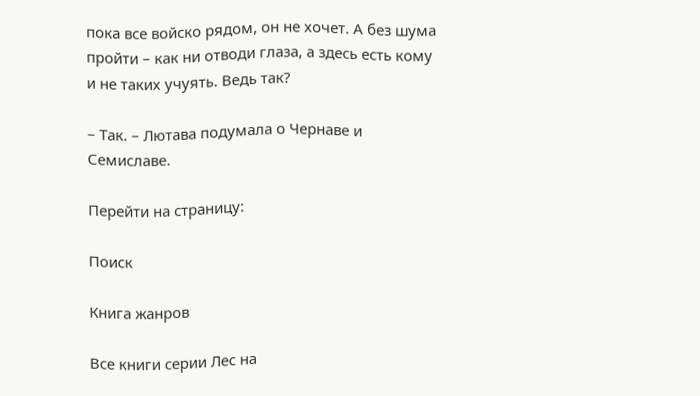пока все войско рядом, он не хочет. А без шума пройти – как ни отводи глаза, а здесь есть кому и не таких учуять. Ведь так?

– Так. – Лютава подумала о Чернаве и Семиславе.

Перейти на страницу:

Поиск

Книга жанров

Все книги серии Лес на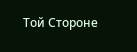Той Стороне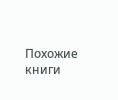Похожие книги